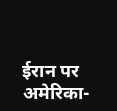ईरान पर अमेरिका-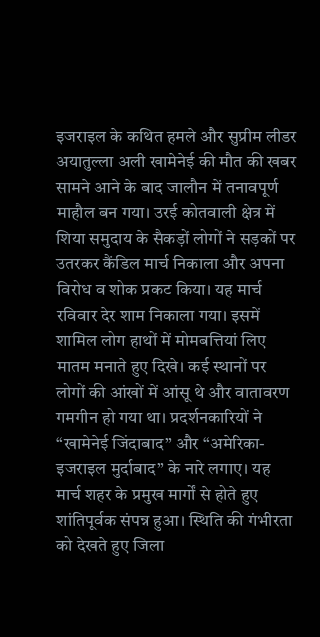इजराइल के कथित हमले और सुप्रीम लीडर अयातुल्ला अली खामेनेई की मौत की खबर सामने आने के बाद जालौन में तनावपूर्ण माहौल बन गया। उरई कोतवाली क्षेत्र में शिया समुदाय के सैकड़ों लोगों ने सड़कों पर उतरकर कैंडिल मार्च निकाला और अपना विरोध व शोक प्रकट किया। यह मार्च रविवार देर शाम निकाला गया। इसमें शामिल लोग हाथों में मोमबत्तियां लिए मातम मनाते हुए दिखे। कई स्थानों पर लोगों की आंखों में आंसू थे और वातावरण गमगीन हो गया था। प्रदर्शनकारियों ने “खामेनेई जिंदाबाद” और “अमेरिका-इजराइल मुर्दाबाद” के नारे लगाए। यह मार्च शहर के प्रमुख मार्गों से होते हुए शांतिपूर्वक संपन्न हुआ। स्थिति की गंभीरता को देखते हुए जिला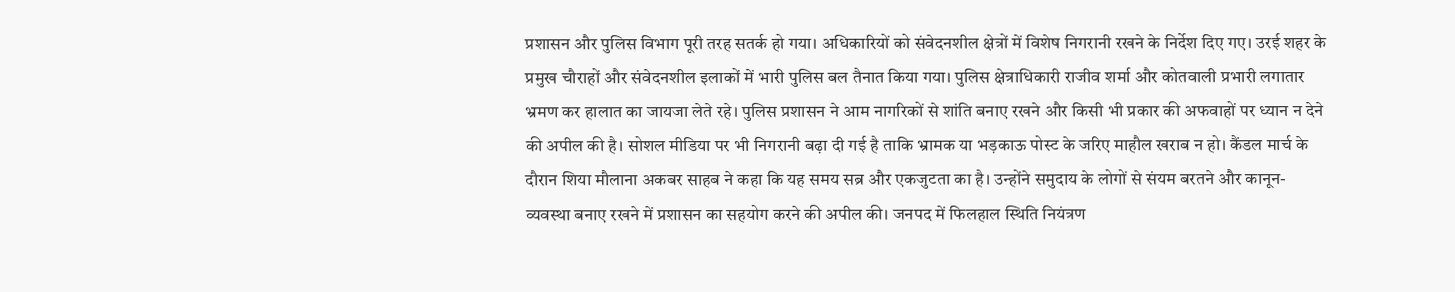प्रशासन और पुलिस विभाग पूरी तरह सतर्क हो गया। अधिकारियों को संवेदनशील क्षेत्रों में विशेष निगरानी रखने के निर्देश दिए गए। उरई शहर के प्रमुख चौराहों और संवेदनशील इलाकों में भारी पुलिस बल तैनात किया गया। पुलिस क्षेत्राधिकारी राजीव शर्मा और कोतवाली प्रभारी लगातार भ्रमण कर हालात का जायजा लेते रहे। पुलिस प्रशासन ने आम नागरिकों से शांति बनाए रखने और किसी भी प्रकार की अफवाहों पर ध्यान न देने की अपील की है। सोशल मीडिया पर भी निगरानी बढ़ा दी गई है ताकि भ्रामक या भड़काऊ पोस्ट के जरिए माहौल खराब न हो। कैंडल मार्च के दौरान शिया मौलाना अकबर साहब ने कहा कि यह समय सब्र और एकजुटता का है। उन्होंने समुदाय के लोगों से संयम बरतने और कानून-व्यवस्था बनाए रखने में प्रशासन का सहयोग करने की अपील की। जनपद में फिलहाल स्थिति नियंत्रण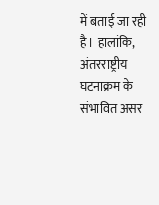में बताई जा रही है। हालांकि, अंतरराष्ट्रीय घटनाक्रम के संभावित असर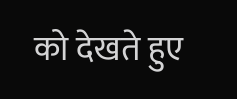को देखते हुए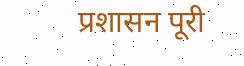प्रशासन पूरी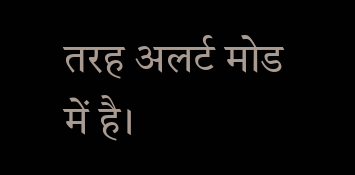तरह अलर्ट मोड में है।